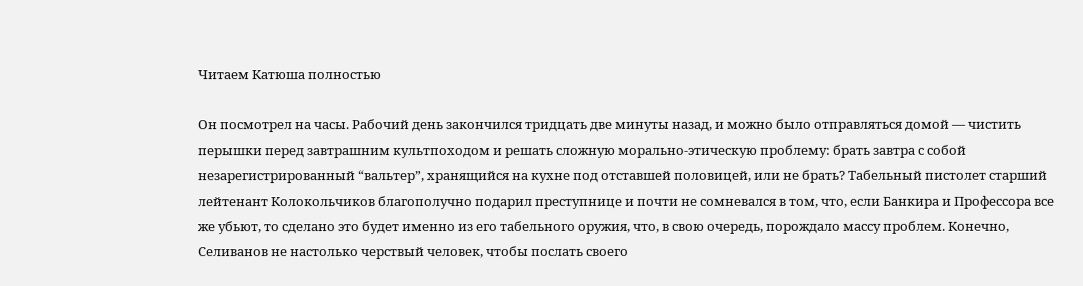Читаем Катюша полностью

Он посмотрел на часы. Рабочий день закончился тридцать две минуты назад, и можно было отправляться домой — чистить перышки перед завтрашним культпоходом и решать сложную морально-этическую проблему: брать завтра с собой незарегистрированный “вальтер”, хранящийся на кухне под отставшей половицей, или не брать? Табельный пистолет старший лейтенант Колокольчиков благополучно подарил преступнице и почти не сомневался в том, что, если Банкира и Профессора все же убьют, то сделано это будет именно из его табельного оружия, что, в свою очередь, порождало массу проблем. Конечно, Селиванов не настолько черствый человек, чтобы послать своего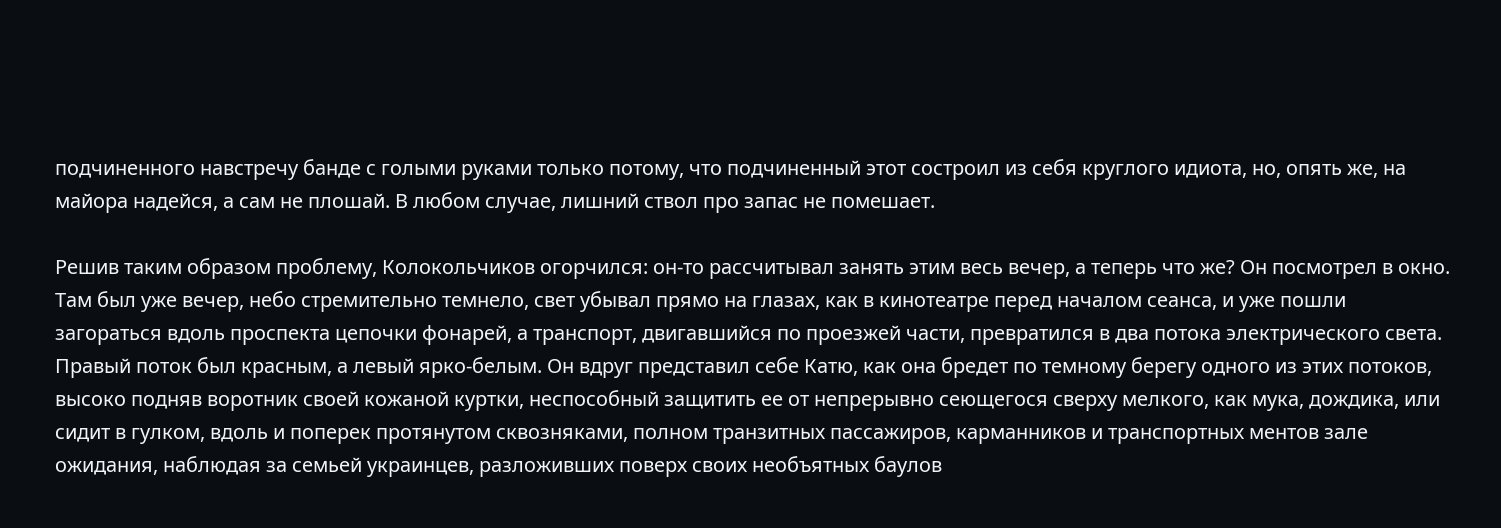подчиненного навстречу банде с голыми руками только потому, что подчиненный этот состроил из себя круглого идиота, но, опять же, на майора надейся, а сам не плошай. В любом случае, лишний ствол про запас не помешает.

Решив таким образом проблему, Колокольчиков огорчился: он-то рассчитывал занять этим весь вечер, а теперь что же? Он посмотрел в окно. Там был уже вечер, небо стремительно темнело, свет убывал прямо на глазах, как в кинотеатре перед началом сеанса, и уже пошли загораться вдоль проспекта цепочки фонарей, а транспорт, двигавшийся по проезжей части, превратился в два потока электрического света. Правый поток был красным, а левый ярко-белым. Он вдруг представил себе Катю, как она бредет по темному берегу одного из этих потоков, высоко подняв воротник своей кожаной куртки, неспособный защитить ее от непрерывно сеющегося сверху мелкого, как мука, дождика, или сидит в гулком, вдоль и поперек протянутом сквозняками, полном транзитных пассажиров, карманников и транспортных ментов зале ожидания, наблюдая за семьей украинцев, разложивших поверх своих необъятных баулов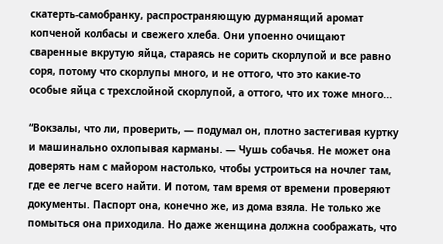скатерть-самобранку, распространяющую дурманящий аромат копченой колбасы и свежего хлеба. Они упоенно очищают сваренные вкрутую яйца, стараясь не сорить скорлупой и все равно соря, потому что скорлупы много, и не оттого, что это какие-то особые яйца с трехслойной скорлупой, а оттого, что их тоже много...

“Вокзалы, что ли, проверить, — подумал он, плотно застегивая куртку и машинально охлопывая карманы. — Чушь собачья. Не может она доверять нам с майором настолько, чтобы устроиться на ночлег там, где ее легче всего найти. И потом, там время от времени проверяют документы. Паспорт она, конечно же, из дома взяла. Не только же помыться она приходила. Но даже женщина должна соображать, что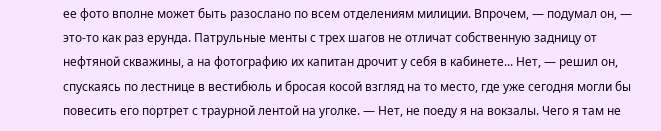ее фото вполне может быть разослано по всем отделениям милиции. Впрочем, — подумал он, — это-то как раз ерунда. Патрульные менты с трех шагов не отличат собственную задницу от нефтяной скважины, а на фотографию их капитан дрочит у себя в кабинете... Нет, — решил он, спускаясь по лестнице в вестибюль и бросая косой взгляд на то место, где уже сегодня могли бы повесить его портрет с траурной лентой на уголке. — Нет, не поеду я на вокзалы. Чего я там не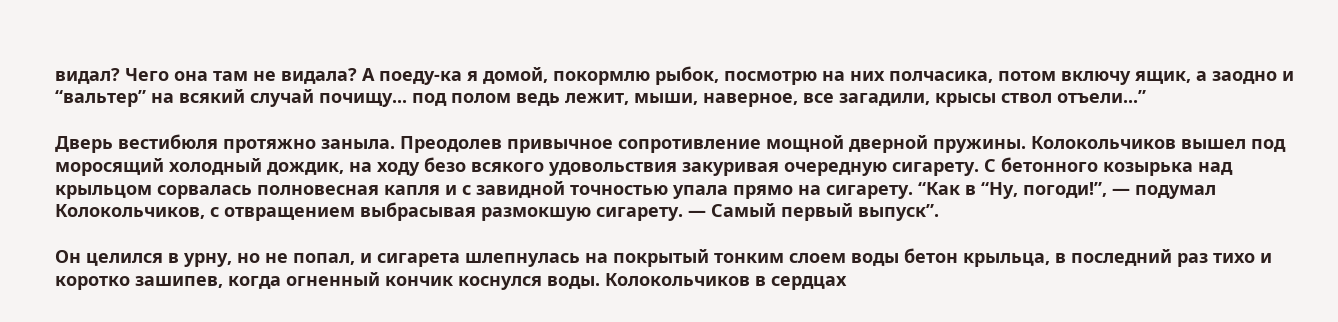видал? Чего она там не видала? А поеду-ка я домой, покормлю рыбок, посмотрю на них полчасика, потом включу ящик, а заодно и “вальтер” на всякий случай почищу... под полом ведь лежит, мыши, наверное, все загадили, крысы ствол отъели...”

Дверь вестибюля протяжно заныла. Преодолев привычное сопротивление мощной дверной пружины. Колокольчиков вышел под моросящий холодный дождик, на ходу безо всякого удовольствия закуривая очередную сигарету. С бетонного козырька над крыльцом сорвалась полновесная капля и с завидной точностью упала прямо на сигарету. “Как в “Ну, погоди!”, — подумал Колокольчиков, с отвращением выбрасывая размокшую сигарету. — Самый первый выпуск”.

Он целился в урну, но не попал, и сигарета шлепнулась на покрытый тонким слоем воды бетон крыльца, в последний раз тихо и коротко зашипев, когда огненный кончик коснулся воды. Колокольчиков в сердцах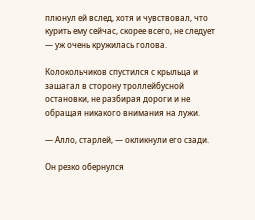плюнул ей вслед, хотя и чувствовал, что курить ему сейчас, скорее всего, не следует — уж очень кружилась голова.

Колокольчиков спустился с крыльца и зашагал в сторону троллейбусной остановки, не разбирая дороги и не обращая никакого внимания на лужи.

— Алло, старлей, — окликнули его сзади.

Он резко обернулся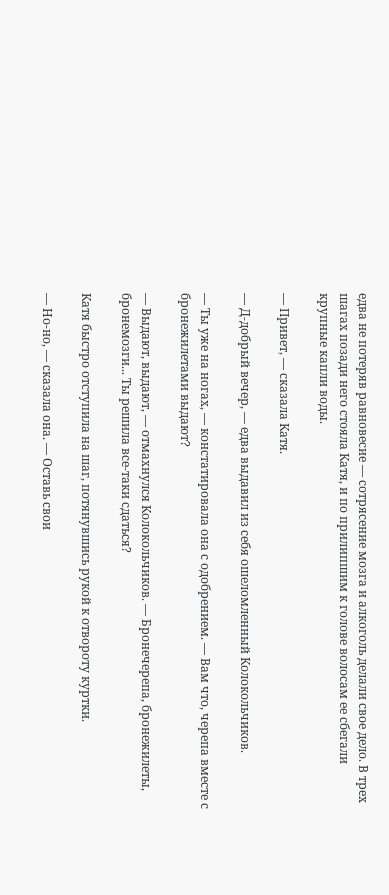едва не потеряв равновесие — сотрясение мозга и алкоголь делали свое дело. В трех шагах позади него стояла Катя, и по прилипшим к голове волосам ее сбегали крупные капли воды.

— Привет, — сказала Катя.

— Д-добрый вечер, — едва выдавил из себя ошеломленный Колокольчиков.

— Ты уже на ногах, — констатировала она с одобрением. — Вам что, черепа вместе с бронежилетами выдают?

— Выдают, выдают, — отмахнулся Колокольчиков. — Бронечерепа, бронежилеты, бронемозги... Ты решила все-таки сдаться?

Катя быстро отступила на шаг, потянувшись рукой к отвороту куртки.

— Но-но, — сказала она. — Оставь свои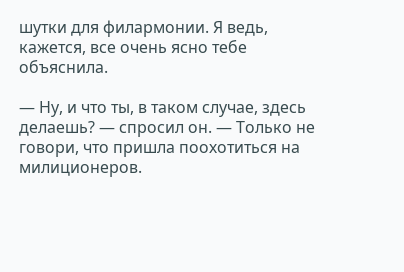шутки для филармонии. Я ведь, кажется, все очень ясно тебе объяснила.

— Ну, и что ты, в таком случае, здесь делаешь? — спросил он. — Только не говори, что пришла поохотиться на милиционеров.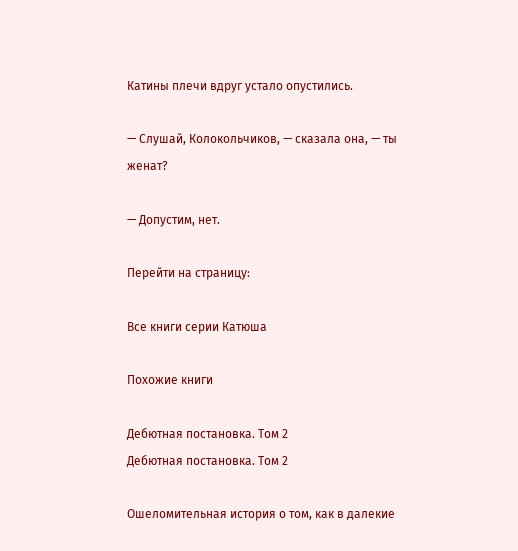Катины плечи вдруг устало опустились.

— Слушай, Колокольчиков, — сказала она, — ты женат?

— Допустим, нет.

Перейти на страницу:

Все книги серии Катюша

Похожие книги

Дебютная постановка. Том 2
Дебютная постановка. Том 2

Ошеломительная история о том, как в далекие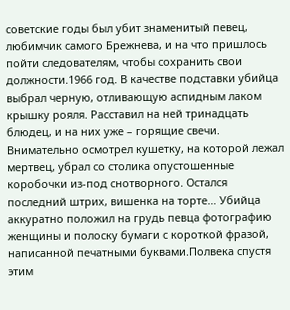советские годы был убит знаменитый певец, любимчик самого Брежнева, и на что пришлось пойти следователям, чтобы сохранить свои должности.1966 год. В качестве подставки убийца выбрал черную, отливающую аспидным лаком крышку рояля. Расставил на ней тринадцать блюдец, и на них уже – горящие свечи. Внимательно осмотрел кушетку, на которой лежал мертвец, убрал со столика опустошенные коробочки из-под снотворного. Остался последний штрих, вишенка на торте… Убийца аккуратно положил на грудь певца фотографию женщины и полоску бумаги с короткой фразой, написанной печатными буквами.Полвека спустя этим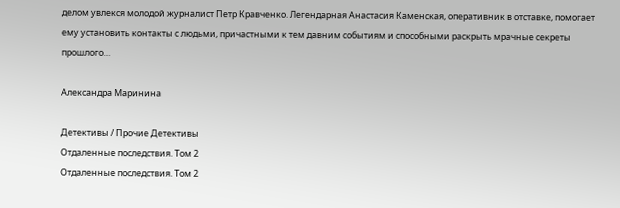делом увлекся молодой журналист Петр Кравченко. Легендарная Анастасия Каменская, оперативник в отставке, помогает ему установить контакты с людьми, причастными к тем давним событиям и способными раскрыть мрачные секреты прошлого…

Александра Маринина

Детективы / Прочие Детективы
Отдаленные последствия. Том 2
Отдаленные последствия. Том 2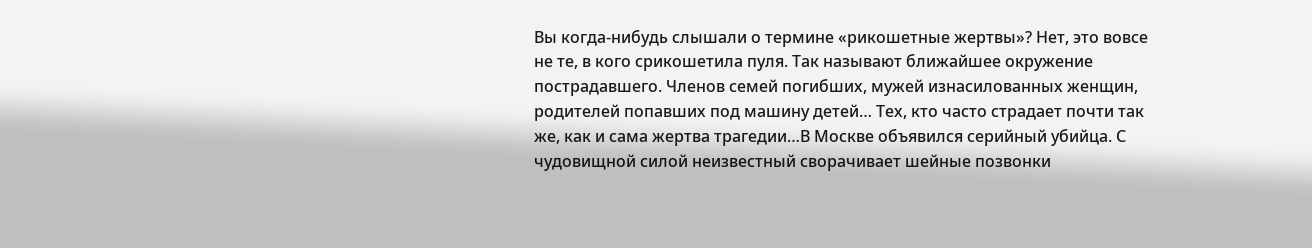Вы когда-нибудь слышали о термине «рикошетные жертвы»? Нет, это вовсе не те, в кого срикошетила пуля. Так называют ближайшее окружение пострадавшего. Членов семей погибших, мужей изнасилованных женщин, родителей попавших под машину детей… Тех, кто часто страдает почти так же, как и сама жертва трагедии…В Москве объявился серийный убийца. С чудовищной силой неизвестный сворачивает шейные позвонки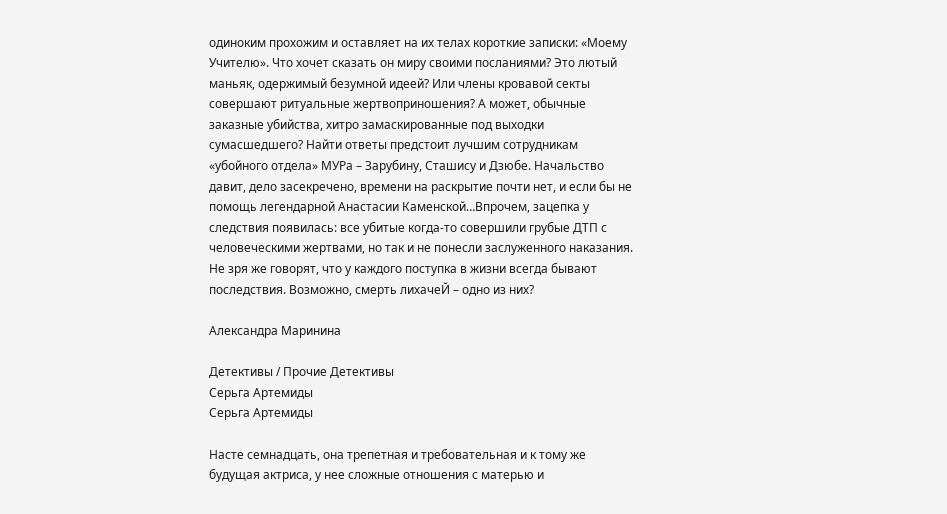одиноким прохожим и оставляет на их телах короткие записки: «Моему Учителю». Что хочет сказать он миру своими посланиями? Это лютый маньяк, одержимый безумной идеей? Или члены кровавой секты совершают ритуальные жертвоприношения? А может, обычные заказные убийства, хитро замаскированные под выходки сумасшедшего? Найти ответы предстоит лучшим сотрудникам «убойного отдела» МУРа – Зарубину, Сташису и Дзюбе. Начальство давит, дело засекречено, времени на раскрытие почти нет, и если бы не помощь легендарной Анастасии Каменской…Впрочем, зацепка у следствия появилась: все убитые когда-то совершили грубые ДТП с человеческими жертвами, но так и не понесли заслуженного наказания. Не зря же говорят, что у каждого поступка в жизни всегда бывают последствия. Возможно, смерть лихачеЙ – одно из них?

Александра Маринина

Детективы / Прочие Детективы
Серьга Артемиды
Серьга Артемиды

Насте семнадцать, она трепетная и требовательная и к тому же будущая актриса, у нее сложные отношения с матерью и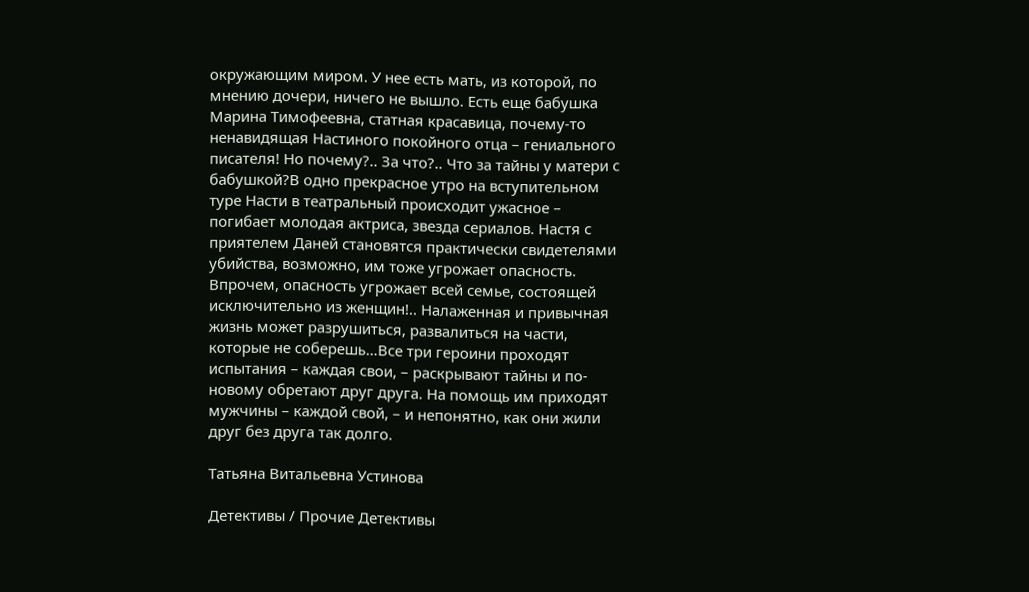окружающим миром. У нее есть мать, из которой, по мнению дочери, ничего не вышло. Есть еще бабушка Марина Тимофеевна, статная красавица, почему-то ненавидящая Настиного покойного отца – гениального писателя! Но почему?.. За что?.. Что за тайны у матери с бабушкой?В одно прекрасное утро на вступительном туре Насти в театральный происходит ужасное – погибает молодая актриса, звезда сериалов. Настя с приятелем Даней становятся практически свидетелями убийства, возможно, им тоже угрожает опасность. Впрочем, опасность угрожает всей семье, состоящей исключительно из женщин!.. Налаженная и привычная жизнь может разрушиться, развалиться на части, которые не соберешь…Все три героини проходят испытания – каждая свои, – раскрывают тайны и по-новому обретают друг друга. На помощь им приходят мужчины – каждой свой, – и непонятно, как они жили друг без друга так долго.

Татьяна Витальевна Устинова

Детективы / Прочие Детективы